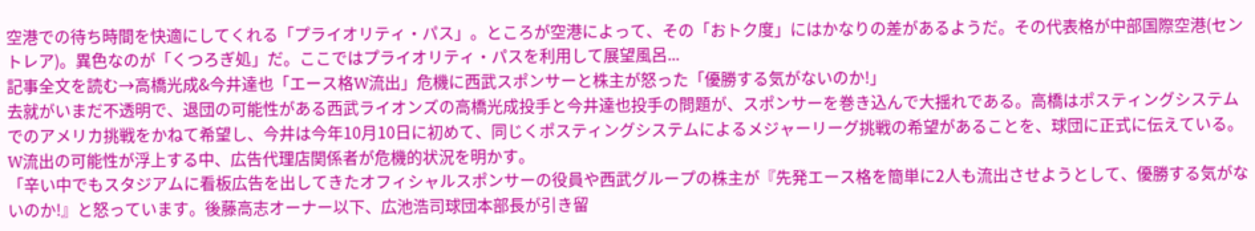空港での待ち時間を快適にしてくれる「プライオリティ・パス」。ところが空港によって、その「おトク度」にはかなりの差があるようだ。その代表格が中部国際空港(セントレア)。異色なのが「くつろぎ処」だ。ここではプライオリティ・パスを利用して展望風呂...
記事全文を読む→高橋光成&今井達也「エース格W流出」危機に西武スポンサーと株主が怒った「優勝する気がないのか!」
去就がいまだ不透明で、退団の可能性がある西武ライオンズの高橋光成投手と今井達也投手の問題が、スポンサーを巻き込んで大揺れである。高橋はポスティングシステムでのアメリカ挑戦をかねて希望し、今井は今年10月10日に初めて、同じくポスティングシステムによるメジャーリーグ挑戦の希望があることを、球団に正式に伝えている。
W流出の可能性が浮上する中、広告代理店関係者が危機的状況を明かす。
「辛い中でもスタジアムに看板広告を出してきたオフィシャルスポンサーの役員や西武グループの株主が『先発エース格を簡単に2人も流出させようとして、優勝する気がないのか!』と怒っています。後藤高志オーナー以下、広池浩司球団本部長が引き留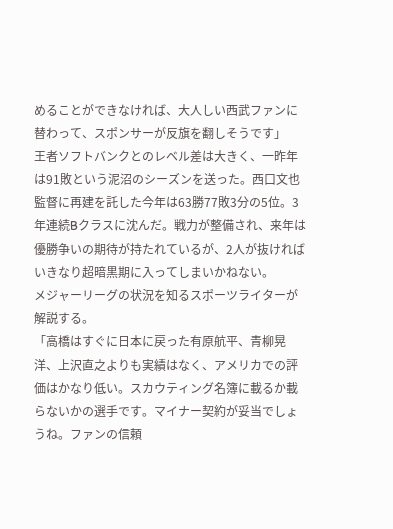めることができなければ、大人しい西武ファンに替わって、スポンサーが反旗を翻しそうです」
王者ソフトバンクとのレベル差は大きく、一昨年は91敗という泥沼のシーズンを送った。西口文也監督に再建を託した今年は63勝77敗3分の5位。3年連続Bクラスに沈んだ。戦力が整備され、来年は優勝争いの期待が持たれているが、2人が抜ければいきなり超暗黒期に入ってしまいかねない。
メジャーリーグの状況を知るスポーツライターが解説する。
「高橋はすぐに日本に戻った有原航平、青柳晃洋、上沢直之よりも実績はなく、アメリカでの評価はかなり低い。スカウティング名簿に載るか載らないかの選手です。マイナー契約が妥当でしょうね。ファンの信頼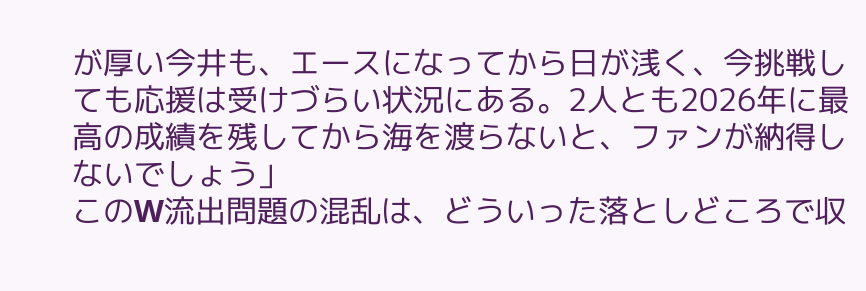が厚い今井も、エースになってから日が浅く、今挑戦しても応援は受けづらい状況にある。2人とも2026年に最高の成績を残してから海を渡らないと、ファンが納得しないでしょう」
このW流出問題の混乱は、どういった落としどころで収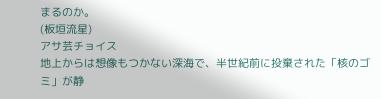まるのか。
(板垣流星)
アサ芸チョイス
地上からは想像もつかない深海で、半世紀前に投棄された「核のゴミ」が静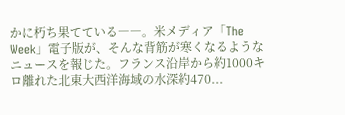かに朽ち果てている――。米メディア「The Week」電子版が、そんな背筋が寒くなるようなニュースを報じた。フランス沿岸から約1000キロ離れた北東大西洋海域の水深約470...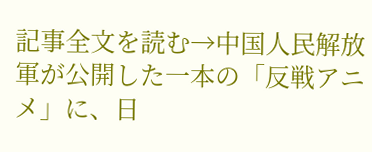記事全文を読む→中国人民解放軍が公開した一本の「反戦アニメ」に、日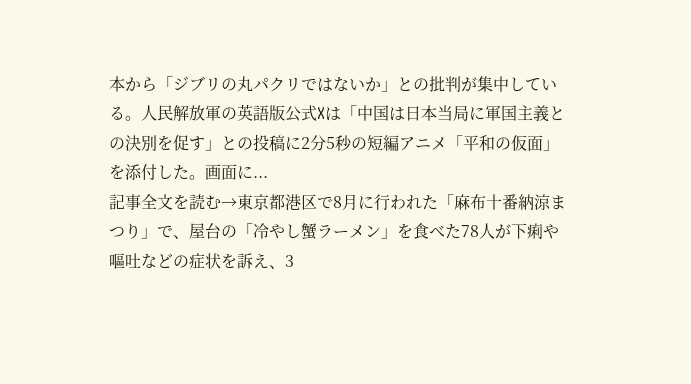本から「ジブリの丸パクリではないか」との批判が集中している。人民解放軍の英語版公式Xは「中国は日本当局に軍国主義との決別を促す」との投稿に2分5秒の短編アニメ「平和の仮面」を添付した。画面に...
記事全文を読む→東京都港区で8月に行われた「麻布十番納涼まつり」で、屋台の「冷やし蟹ラーメン」を食べた78人が下痢や嘔吐などの症状を訴え、3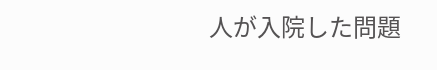人が入院した問題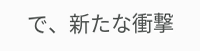で、新たな衝撃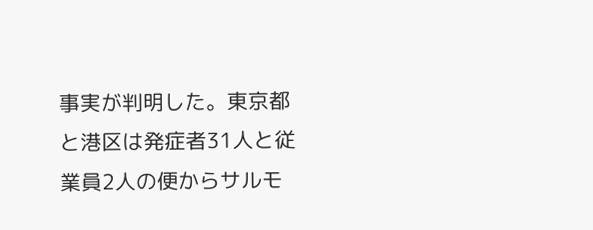事実が判明した。東京都と港区は発症者31人と従業員2人の便からサルモ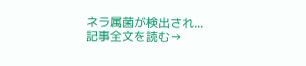ネラ属菌が検出され...
記事全文を読む→